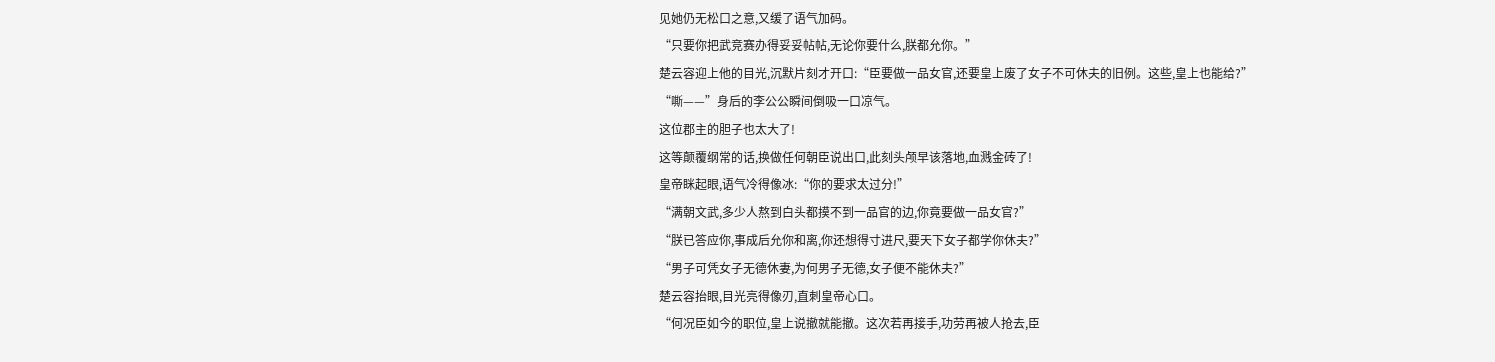见她仍无松口之意,又缓了语气加码。
“只要你把武竞赛办得妥妥帖帖,无论你要什么,朕都允你。”
楚云容迎上他的目光,沉默片刻才开口:“臣要做一品女官,还要皇上废了女子不可休夫的旧例。这些,皇上也能给?”
“嘶——”身后的李公公瞬间倒吸一口凉气。
这位郡主的胆子也太大了!
这等颠覆纲常的话,换做任何朝臣说出口,此刻头颅早该落地,血溅金砖了!
皇帝眯起眼,语气冷得像冰:“你的要求太过分!”
“满朝文武,多少人熬到白头都摸不到一品官的边,你竟要做一品女官?”
“朕已答应你,事成后允你和离,你还想得寸进尺,要天下女子都学你休夫?”
“男子可凭女子无德休妻,为何男子无德,女子便不能休夫?”
楚云容抬眼,目光亮得像刃,直刺皇帝心口。
“何况臣如今的职位,皇上说撤就能撤。这次若再接手,功劳再被人抢去,臣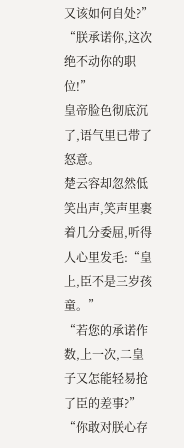又该如何自处?”
“朕承诺你,这次绝不动你的职位!”
皇帝脸色彻底沉了,语气里已带了怒意。
楚云容却忽然低笑出声,笑声里裹着几分委屈,听得人心里发毛:“皇上,臣不是三岁孩童。”
“若您的承诺作数,上一次,二皇子又怎能轻易抢了臣的差事?”
“你敢对朕心存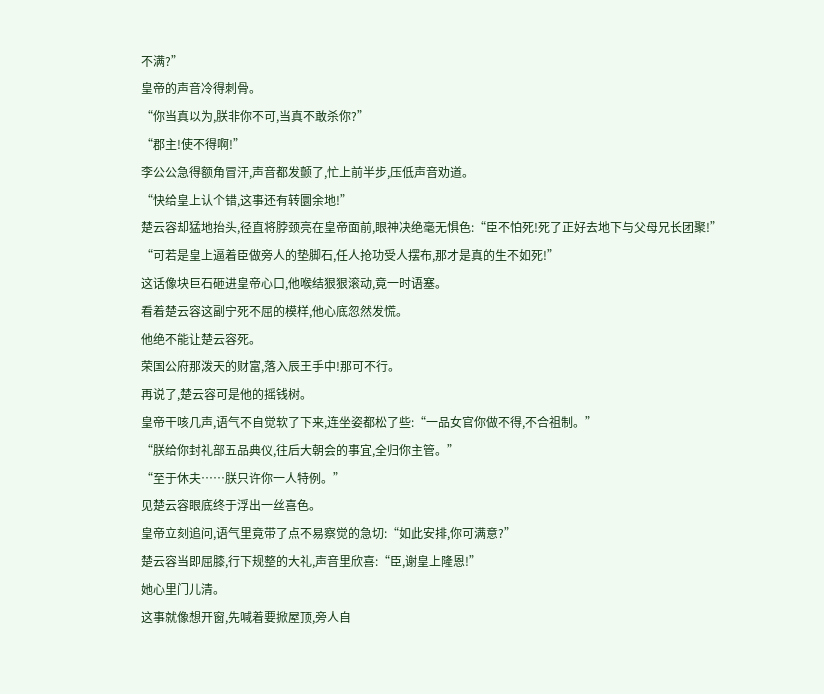不满?”
皇帝的声音冷得刺骨。
“你当真以为,朕非你不可,当真不敢杀你?”
“郡主!使不得啊!”
李公公急得额角冒汗,声音都发颤了,忙上前半步,压低声音劝道。
“快给皇上认个错,这事还有转圜余地!”
楚云容却猛地抬头,径直将脖颈亮在皇帝面前,眼神决绝毫无惧色:“臣不怕死!死了正好去地下与父母兄长团聚!”
“可若是皇上逼着臣做旁人的垫脚石,任人抢功受人摆布,那才是真的生不如死!”
这话像块巨石砸进皇帝心口,他喉结狠狠滚动,竟一时语塞。
看着楚云容这副宁死不屈的模样,他心底忽然发慌。
他绝不能让楚云容死。
荣国公府那泼天的财富,落入辰王手中!那可不行。
再说了,楚云容可是他的摇钱树。
皇帝干咳几声,语气不自觉软了下来,连坐姿都松了些:“一品女官你做不得,不合祖制。”
“朕给你封礼部五品典仪,往后大朝会的事宜,全归你主管。”
“至于休夫……朕只许你一人特例。”
见楚云容眼底终于浮出一丝喜色。
皇帝立刻追问,语气里竟带了点不易察觉的急切:“如此安排,你可满意?”
楚云容当即屈膝,行下规整的大礼,声音里欣喜:“臣,谢皇上隆恩!”
她心里门儿清。
这事就像想开窗,先喊着要掀屋顶,旁人自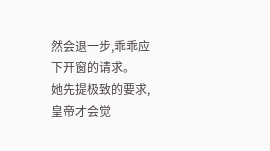然会退一步,乖乖应下开窗的请求。
她先提极致的要求,皇帝才会觉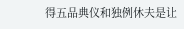得五品典仪和独例休夫是让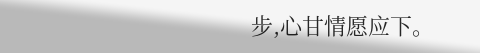步,心甘情愿应下。